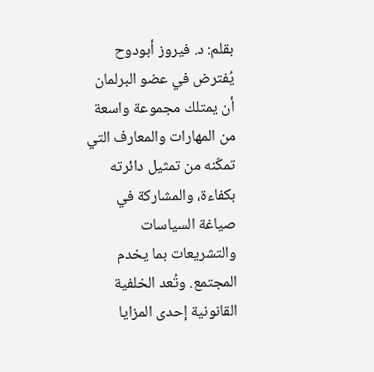بقلم: د. فيروز أبودوح
يُفترض في عضو البرلمان أن يمتلك مجموعة واسعة من المهارات والمعارف التي تمكّنه من تمثيل دائرته بكفاءة، والمشاركة في صياغة السياسات والتشريعات بما يخدم المجتمع. وتُعد الخلفية القانونية إحدى المزايا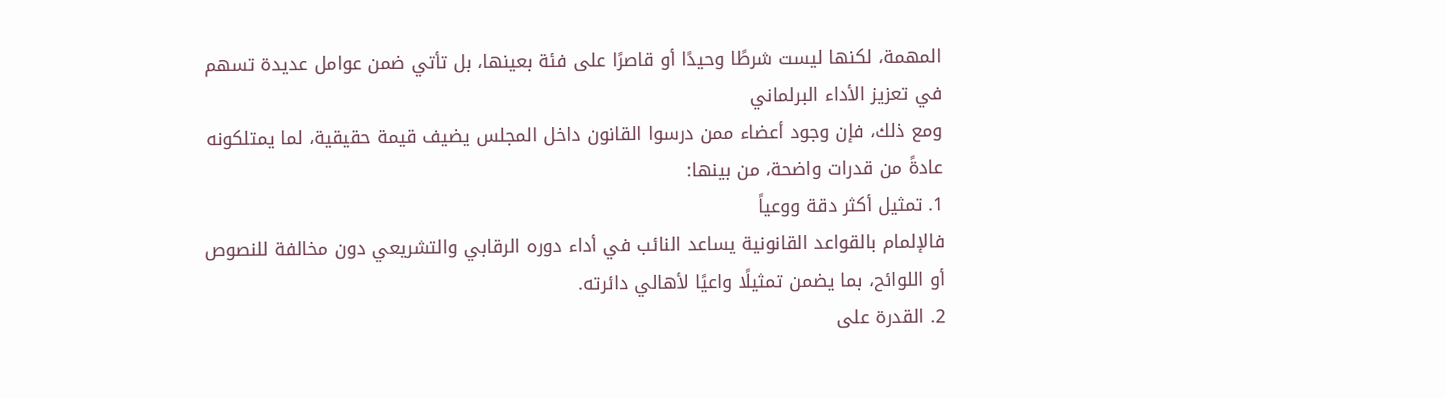المهمة، لكنها ليست شرطًا وحيدًا أو قاصرًا على فئة بعينها، بل تأتي ضمن عوامل عديدة تسهم في تعزيز الأداء البرلماني
ومع ذلك، فإن وجود أعضاء ممن درسوا القانون داخل المجلس يضيف قيمة حقيقية، لما يمتلكونه عادةً من قدرات واضحة، من بينها:
1. تمثيل أكثر دقة ووعياً
فالإلمام بالقواعد القانونية يساعد النائب في أداء دوره الرقابي والتشريعي دون مخالفة للنصوص أو اللوائح، بما يضمن تمثيلًا واعيًا لأهالي دائرته.
2. القدرة على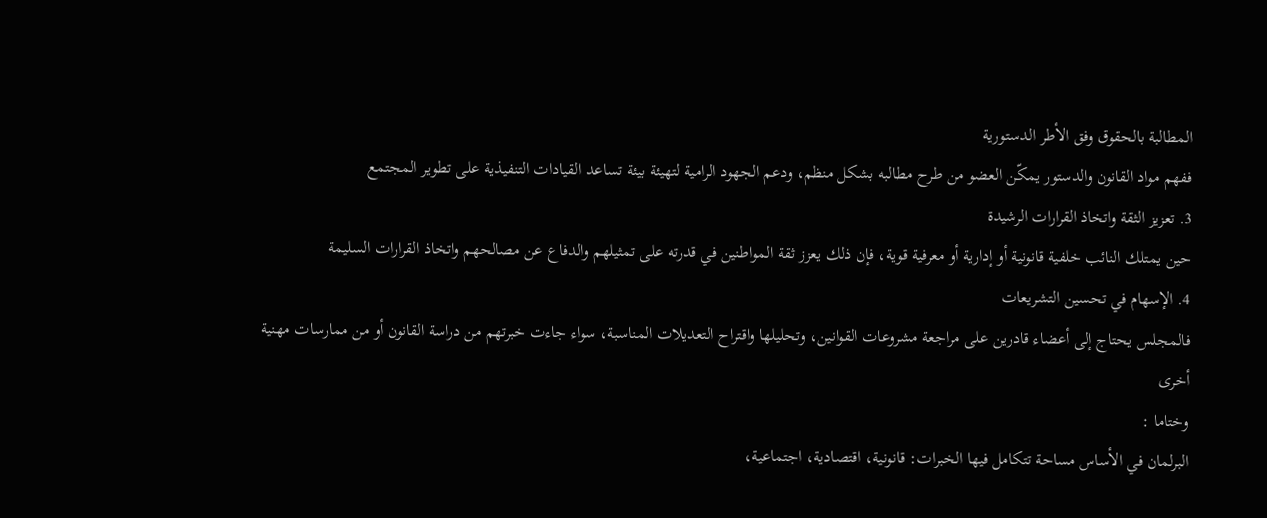المطالبة بالحقوق وفق الأطر الدستورية
ففهم مواد القانون والدستور يمكّن العضو من طرح مطالبه بشكل منظم، ودعم الجهود الرامية لتهيئة بيئة تساعد القيادات التنفيذية على تطوير المجتمع
3. تعزيز الثقة واتخاذ القرارات الرشيدة
حين يمتلك النائب خلفية قانونية أو إدارية أو معرفية قوية، فإن ذلك يعزز ثقة المواطنين في قدرته على تمثيلهم والدفاع عن مصالحهم واتخاذ القرارات السليمة
4. الإسهام في تحسين التشريعات
فالمجلس يحتاج إلى أعضاء قادرين على مراجعة مشروعات القوانين، وتحليلها واقتراح التعديلات المناسبة، سواء جاءت خبرتهم من دراسة القانون أو من ممارسات مهنية أخرى
وختاما :
البرلمان في الأساس مساحة تتكامل فيها الخبرات: قانونية، اقتصادية، اجتماعية،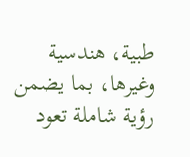طبية، هندسية وغيرها، بما يضمن رؤية شاملة تعود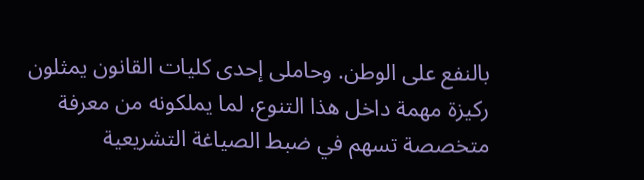بالنفع على الوطن. وحاملى إحدى كليات القانون يمثلون ركيزة مهمة داخل هذا التنوع، لما يملكونه من معرفة متخصصة تسهم في ضبط الصياغة التشريعية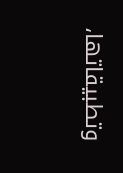وتطبيقاتها،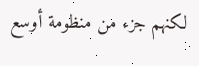لكنهم جزء من منظومة أوسع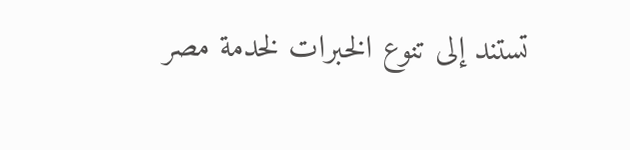تستند إلى تنوع الخبرات لخدمة مصر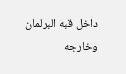داخل قبه البرلمان وخارجه